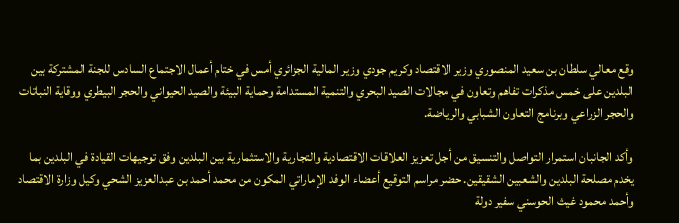وقع معالي سلطان بن سعيد المنصوري وزير الاقتصاد وكريم جودي وزير المالية الجزائري أمس في ختام أعمال الاجتماع السادس للجنة المشتركة بين البلدين على خمس مذكرات تفاهم وتعاون في مجالات الصيد البحري والتنمية المستدامة وحماية البيئة والصيد الحيواني والحجر البيطري ووقاية النباتات والحجر الزراعي وبرنامج التعاون الشبابي والرياضة.

وأكد الجانبان استمرار التواصل والتنسيق من أجل تعزيز العلاقات الاقتصادية والتجارية والاستثمارية بين البلدين وفق توجيهات القيادة في البلدين بما يخدم مصلحة البلدين والشعبين الشقيقين. حضر مراسم التوقيع أعضاء الوفد الإماراتي المكون من محمد أحمد بن عبدالعزيز الشحي وكيل وزارة الاقتصاد وأحمد محمود غيث الحوسني سفير دولة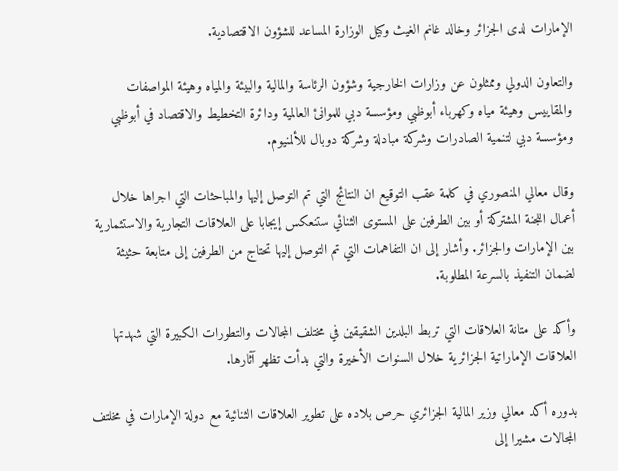الإمارات لدى الجزائر وخالد غانم الغيث وكيل الوزارة المساعد للشؤون الاقتصادية.

والتعاون الدولي وممثلون عن وزارات الخارجية وشؤون الرئاسة والمالية والبيئة والمياه وهيئة المواصفات والمقاييس وهيئة مياه وكهرباء أبوظبي ومؤسسة دبي للموانئ العالمية ودائرة التخطيط والاقتصاد في أبوظبي ومؤسسة دبي لتنمية الصادرات وشركة مبادلة وشركة دوبال للألمنيوم.

وقال معالي المنصوري في كلمة عقب التوقيع ان النتائج التي تم التوصل إليها والمباحثات التي اجراها خلال أعمال اللجنة المشتركة أو بين الطرفين على المستوى الثنائي ستنعكس إيجابا على العلاقات التجارية والاستثمارية بين الإمارات والجزائر. وأشار إلى ان التفاهمات التي تم التوصل إليها تحتاج من الطرفين إلى متابعة حثيثة لضمان التنفيذ بالسرعة المطلوبة.

وأكد على متانة العلاقات التي تربط البلدين الشقيقين في مختلف المجالات والتطورات الكبيرة التي شهدتها العلاقات الإماراتية الجزائرية خلال السنوات الأخيرة والتي بدأت تظهر آثارها.

بدوره أكد معالي وزير المالية الجزائري حرص بلاده على تطوير العلاقات الثنائية مع دولة الإمارات في مخلتف المجالات مشيرا إلى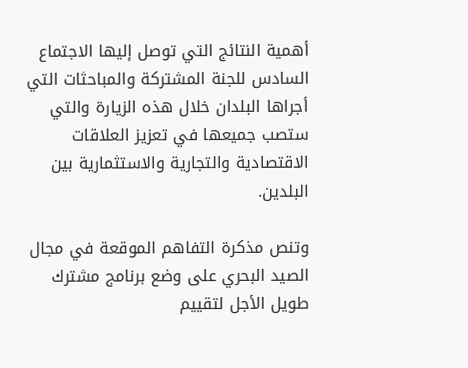أهمية النتائج التي توصل إليها الاجتماع السادس للجنة المشتركة والمباحثات التي أجراها البلدان خلال هذه الزيارة والتي ستصب جميعها في تعزيز العلاقات الاقتصادية والتجارية والاستثمارية بين البلدين.

وتنص مذكرة التفاهم الموقعة في مجال الصيد البحري على وضع برنامج مشترك طويل الأجل لتقييم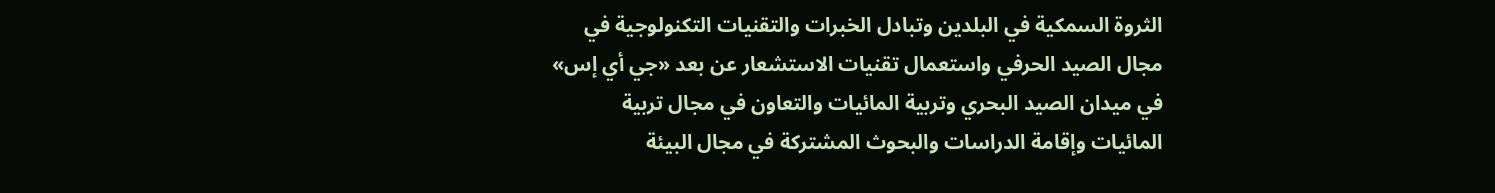الثروة السمكية في البلدين وتبادل الخبرات والتقنيات التكنولوجية في مجال الصيد الحرفي واستعمال تقنيات الاستشعار عن بعد «جي أي إس» في ميدان الصيد البحري وتربية المائيات والتعاون في مجال تربية المائيات وإقامة الدراسات والبحوث المشتركة في مجال البيئة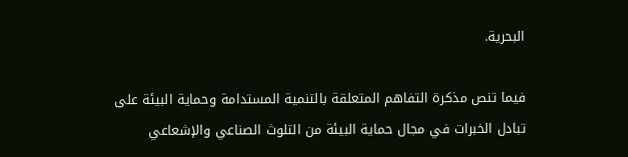البحرية.

فيما تنص مذكرة التفاهم المتعلقة بالتنمية المستدامة وحماية البيئة على تبادل الخبرات في مجال حماية البيئة من التلوث الصناعي والإشعاعي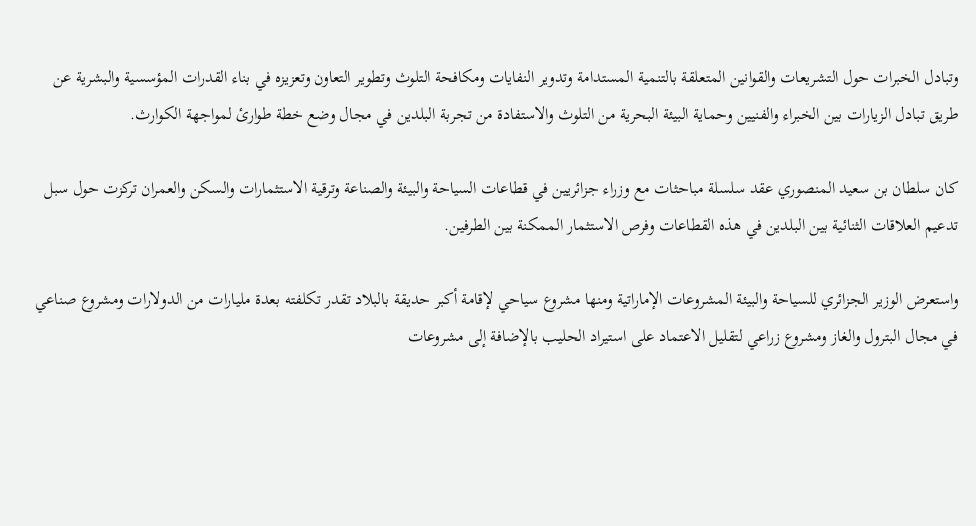وتبادل الخبرات حول التشريعات والقوانين المتعلقة بالتنمية المستدامة وتدوير النفايات ومكافحة التلوث وتطوير التعاون وتعزيزه في بناء القدرات المؤسسية والبشرية عن طريق تبادل الزيارات بين الخبراء والفنيين وحماية البيئة البحرية من التلوث والاستفادة من تجربة البلدين في مجال وضع خطة طوارئ لمواجهة الكوارث.

كان سلطان بن سعيد المنصوري عقد سلسلة مباحثات مع وزراء جزائريين في قطاعات السياحة والبيئة والصناعة وترقية الاستثمارات والسكن والعمران تركزت حول سبل تدعيم العلاقات الثنائية بين البلدين في هذه القطاعات وفرص الاستثمار الممكنة بين الطرفين.

واستعرض الوزير الجزائري للسياحة والبيئة المشروعات الإماراتية ومنها مشروع سياحي لإقامة أكبر حديقة بالبلاد تقدر تكلفته بعدة مليارات من الدولارات ومشروع صناعي في مجال البترول والغاز ومشروع زراعي لتقليل الاعتماد على استيراد الحليب بالإضافة إلى مشروعات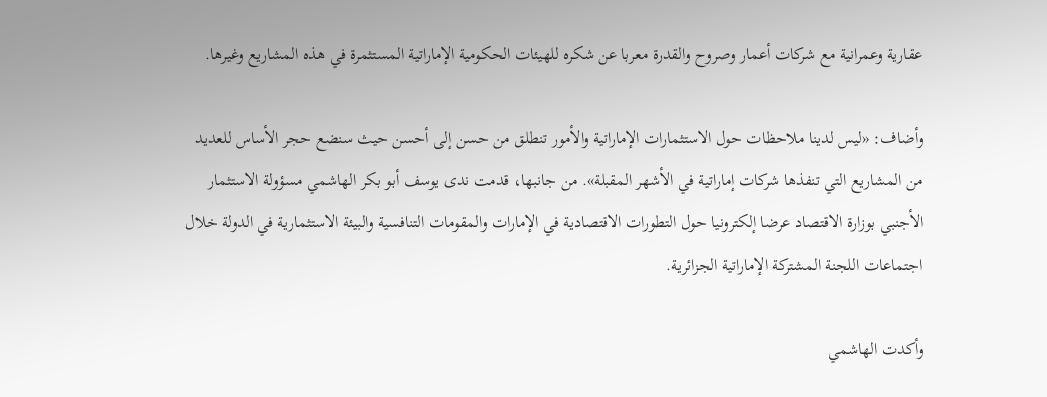عقارية وعمرانية مع شركات أعمار وصروح والقدرة معربا عن شكره للهيئات الحكومية الإماراتية المستثمرة في هذه المشاريع وغيرها.

وأضاف: «ليس لدينا ملاحظات حول الاستثمارات الإماراتية والأمور تنطلق من حسن إلى أحسن حيث سنضع حجر الأساس للعديد من المشاريع التي تنفذها شركات إماراتية في الأشهر المقبلة». من جانبها، قدمت ندى يوسف أبو بكر الهاشمي مسؤولة الاستثمار الأجنبي بوزارة الاقتصاد عرضا إلكترونيا حول التطورات الاقتصادية في الإمارات والمقومات التنافسية والبيئة الاستثمارية في الدولة خلال اجتماعات اللجنة المشتركة الإماراتية الجزائرية.

وأكدت الهاشمي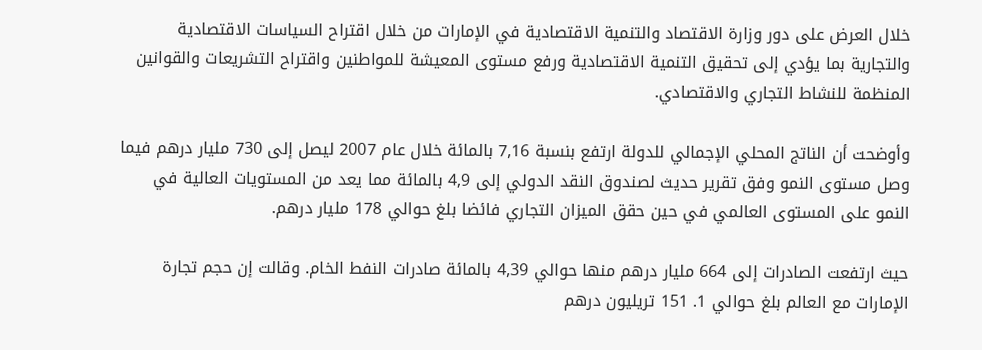خلال العرض على دور وزارة الاقتصاد والتنمية الاقتصادية في الإمارات من خلال اقتراح السياسات الاقتصادية والتجارية بما يؤدي إلى تحقيق التنمية الاقتصادية ورفع مستوى المعيشة للمواطنين واقتراح التشريعات والقوانين المنظمة للنشاط التجاري والاقتصادي.

وأوضحت أن الناتج المحلي الإجمالي للدولة ارتفع بنسبة 7,16 بالمائة خلال عام 2007 ليصل إلى 730 مليار درهم فيما وصل مستوى النمو وفق تقرير حديث لصندوق النقد الدولي إلى 4,9 بالمائة مما يعد من المستويات العالية في النمو على المستوى العالمي في حين حقق الميزان التجاري فائضا بلغ حوالي 178 مليار درهم.

حيث ارتفعت الصادرات إلى 664 مليار درهم منها حوالي 4,39 بالمائة صادرات النفط الخام. وقالت إن حجم تجارة الإمارات مع العالم بلغ حوالي 1. 151 تريليون درهم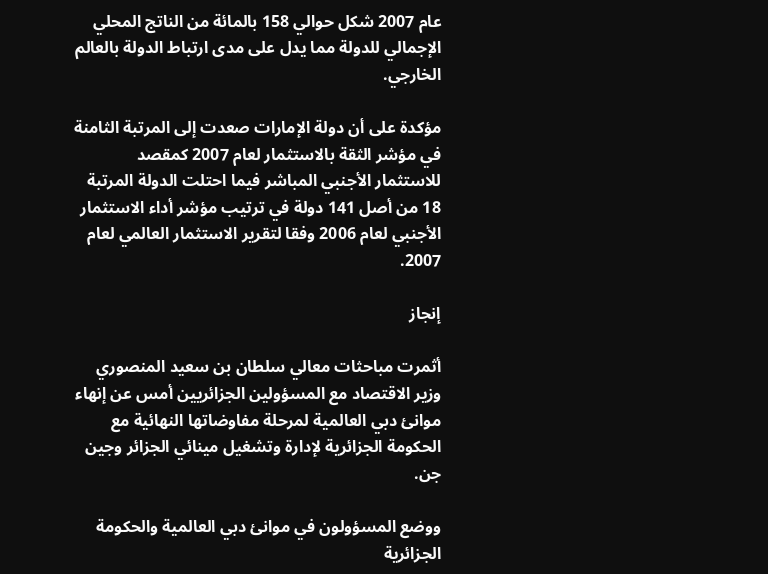عام 2007 شكل حوالي 158 بالمائة من الناتج المحلي الإجمالي للدولة مما يدل على مدى ارتباط الدولة بالعالم الخارجي.

مؤكدة على أن دولة الإمارات صعدت إلى المرتبة الثامنة في مؤشر الثقة بالاستثمار لعام 2007 كمقصد للاستثمار الأجنبي المباشر فيما احتلت الدولة المرتبة 18 من أصل 141 دولة في ترتيب مؤشر أداء الاستثمار الأجنبي لعام 2006 وفقا لتقرير الاستثمار العالمي لعام 2007.

إنجاز

أثمرت مباحثات معالي سلطان بن سعيد المنصوري وزير الاقتصاد مع المسؤولين الجزائريين أمس عن إنهاء موانئ دبي العالمية لمرحلة مفاوضاتها النهائية مع الحكومة الجزائرية لإدارة وتشغيل مينائي الجزائر وجين جن.

ووضع المسؤولون في موانئ دبي العالمية والحكومة الجزائرية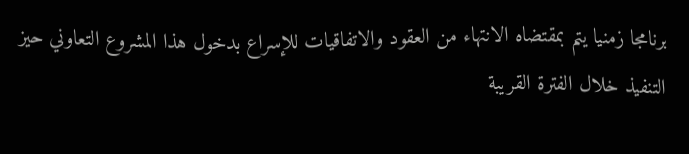برنامجا زمنيا يتم بمقتضاه الانتهاء من العقود والاتفاقيات للإسراع بدخول هذا المشروع التعاوني حيز التنفيذ خلال الفترة القريبة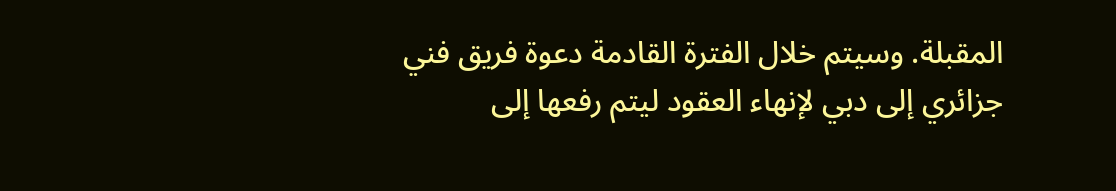المقبلة. وسيتم خلال الفترة القادمة دعوة فريق فني جزائري إلى دبي لإنهاء العقود ليتم رفعها إلى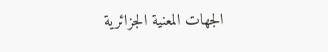الجهات المعنية الجزائرية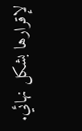لإقرارها بشكل نهائي.